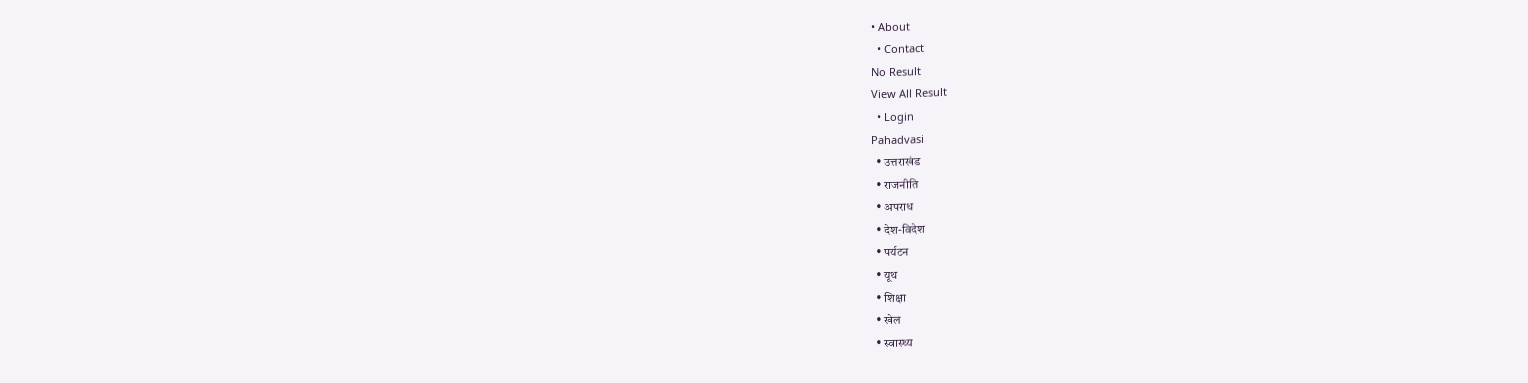• About
  • Contact
No Result
View All Result
  • Login
Pahadvasi
  • उत्तराखंड
  • राजनीति
  • अपराध
  • देश-विदेश
  • पर्यटन
  • यूथ
  • शिक्षा
  • खेल
  • स्वास्थ्य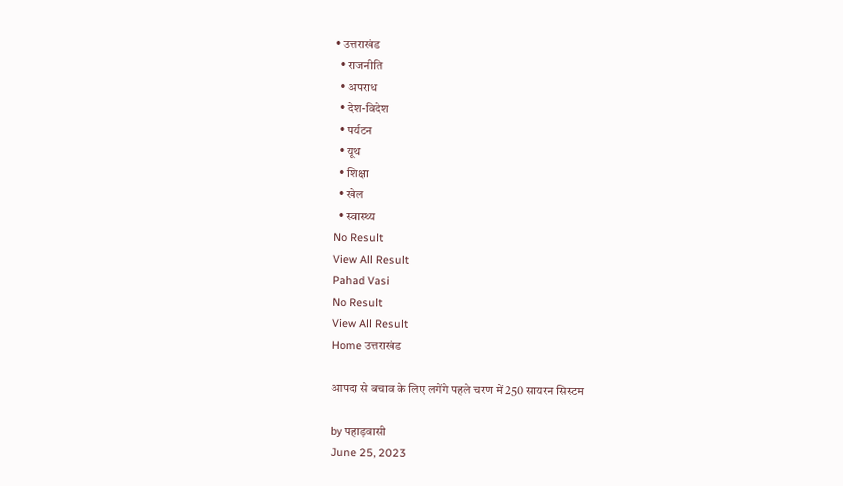• उत्तराखंड
  • राजनीति
  • अपराध
  • देश-विदेश
  • पर्यटन
  • यूथ
  • शिक्षा
  • खेल
  • स्वास्थ्य
No Result
View All Result
Pahad Vasi
No Result
View All Result
Home उत्तराखंड

आपदा से बचाव के लिए लगेंगे पहले चरण में 250 सायरन सिस्टम

by पहाड़वासी
June 25, 2023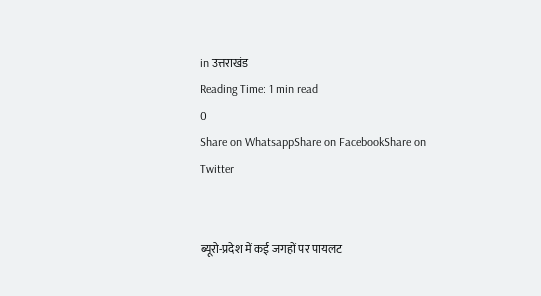in उत्तराखंड
Reading Time: 1 min read
0
Share on WhatsappShare on FacebookShare on Twitter


ब्यूरो-प्रदेश में कई जगहों पर पायलट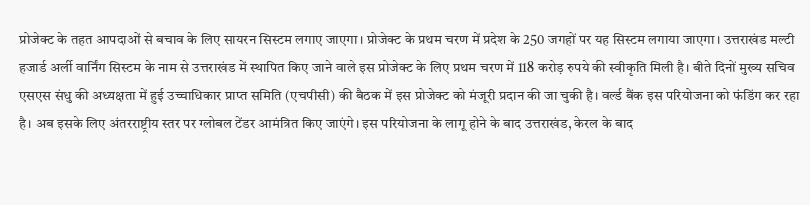प्रोजेक्ट के तहत आपदाओं से बचाव के लिए सायरन सिस्टम लगाए जाएगा। प्रोजेक्ट के प्रथम चरण में प्रदेश के 250 जगहों पर यह सिस्टम लगाया जाएगा। उत्तराखंड मल्टी हजार्ड अर्ली वार्निंग सिस्टम के नाम से उत्तराखंड में स्थापित किए जाने वाले इस प्रोजेक्ट के लिए प्रथम चरण में 118 करोड़ रुपये की स्वीकृति मिली है। बीते दिनों मुख्य सचिव एसएस संधु की अध्यक्षता में हुई उच्चाधिकार प्राप्त समिति (एचपीसी) की बैठक में इस प्रोजेक्ट को मंजूरी प्रदान की जा चुकी है। वर्ल्ड बैंक इस परियोजना को फंडिंग कर रहा है। अब इसके लिए अंतरराष्ट्रीय स्तर पर ग्लोबल टेंडर आमंत्रित किए जाएंगे। इस परियोजना के लागू होने के बाद उत्तराखंड, केरल के बाद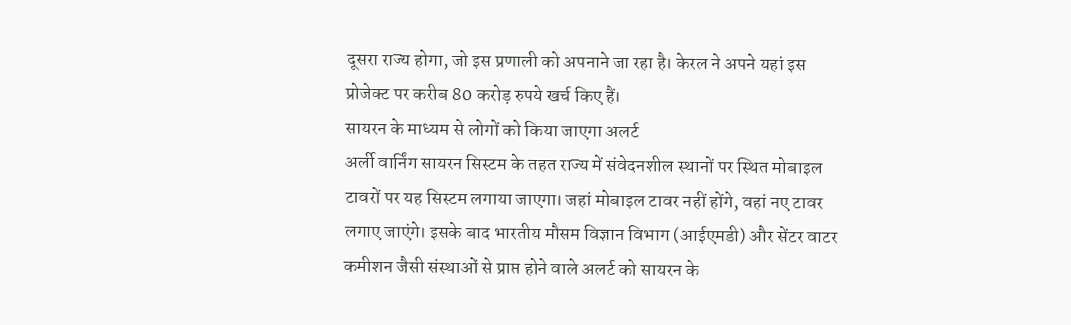दूसरा राज्य होगा, जो इस प्रणाली को अपनाने जा रहा है। केरल ने अपने यहां इस प्रोजेक्ट पर करीब 80 करोड़ रुपये खर्च किए हैं।
सायरन के माध्यम से लोगों को किया जाएगा अलर्ट
अर्ली वार्निंग सायरन सिस्टम के तहत राज्य में संवेदनशील स्थानों पर स्थित मोबाइल टावरों पर यह सिस्टम लगाया जाएगा। जहां मोबाइल टावर नहीं होंगे, वहां नए टावर लगाए जाएंगे। इसके बाद भारतीय मौसम विज्ञान विभाग (आईएमडी) और सेंटर वाटर कमीशन जैसी संस्थाओं से प्राप्त होने वाले अलर्ट को सायरन के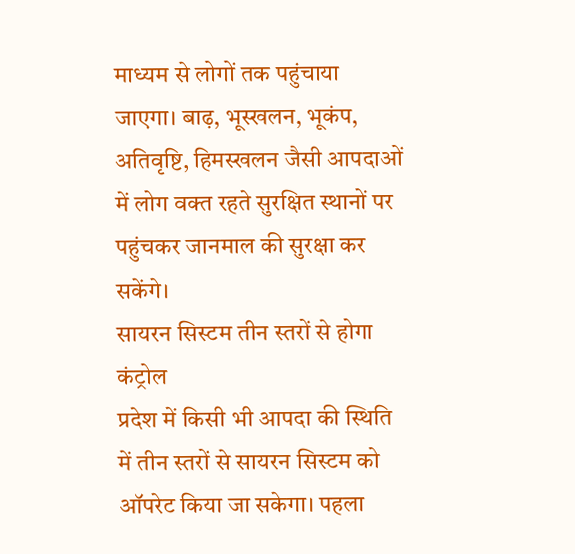माध्यम से लोगों तक पहुंचाया जाएगा। बाढ़, भूस्खलन, भूकंप, अतिवृष्टि, हिमस्खलन जैसी आपदाओं में लोग वक्त रहते सुरक्षित स्थानों पर पहुंचकर जानमाल की सुरक्षा कर सकेंगे।
सायरन सिस्टम तीन स्तरों से होगा कंट्रोल
प्रदेश में किसी भी आपदा की स्थिति में तीन स्तरों से सायरन सिस्टम को ऑपरेट किया जा सकेगा। पहला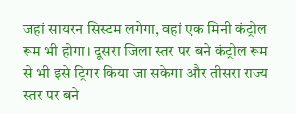जहां सायरन सिस्टम लगेगा, वहां एक मिनी कंट्रोल रूम भी होगा। दूसरा जिला स्तर पर बने कंट्रोल रूम से भी इसे ट्रिगर किया जा सकेगा और तीसरा राज्य स्तर पर बने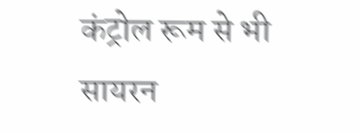कंट्रोल रूम से भी सायरन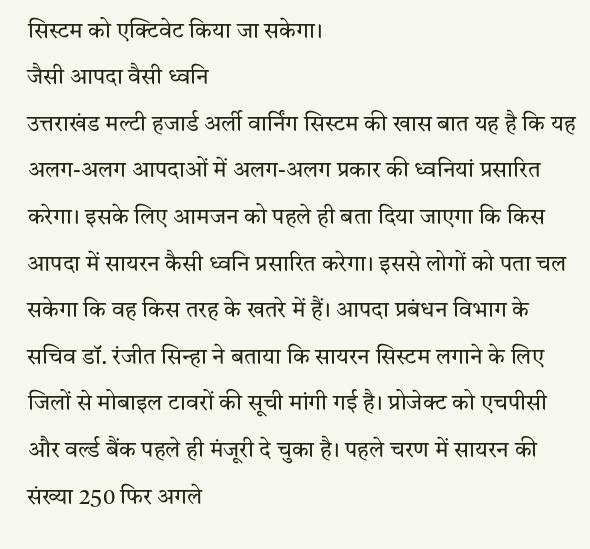सिस्टम को एक्टिवेट किया जा सकेगा।
जैसी आपदा वैसी ध्वनि
उत्तराखंड मल्टी हजार्ड अर्ली वार्निंग सिस्टम की खास बात यह है कि यह अलग-अलग आपदाओं में अलग-अलग प्रकार की ध्वनियां प्रसारित करेगा। इसके लिए आमजन को पहले ही बता दिया जाएगा कि किस आपदा में सायरन कैसी ध्वनि प्रसारित करेगा। इससे लोगों को पता चल सकेगा कि वह किस तरह के खतरे में हैं। आपदा प्रबंधन विभाग के सचिव डॉ. रंजीत सिन्हा ने बताया कि सायरन सिस्टम लगाने के लिए जिलों से मोबाइल टावरों की सूची मांगी गई है। प्रोजेक्ट को एचपीसी और वर्ल्ड बैंक पहले ही मंजूरी दे चुका है। पहले चरण में सायरन की संख्या 250 फिर अगले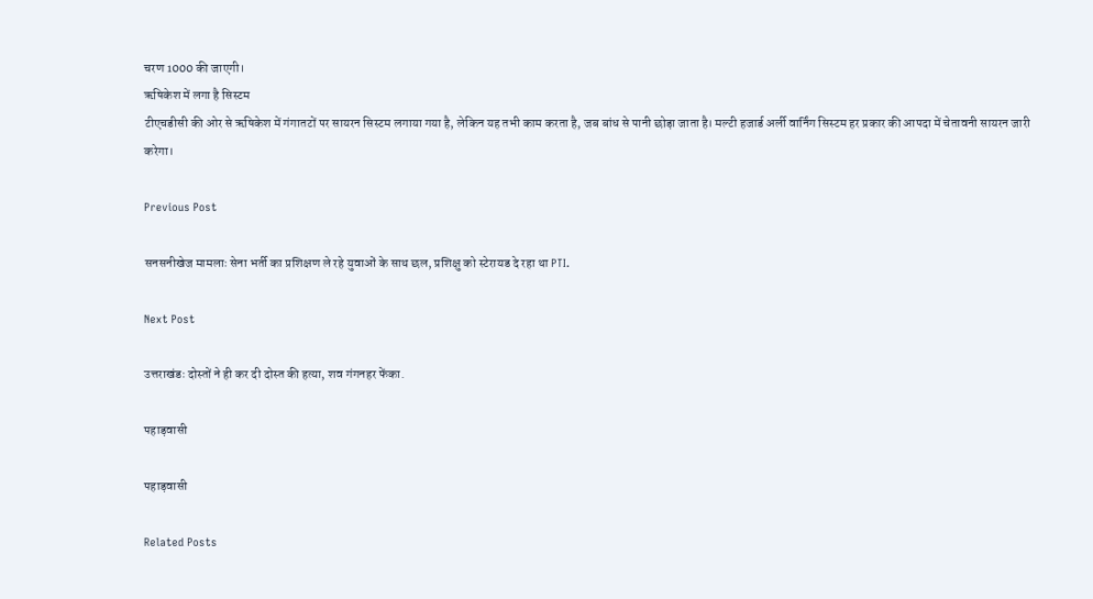चरण 1000 की जाएगी।
ऋषिकेश में लगा है सिस्टम
टीएचडीसी की ओर से ऋषिकेश में गंगातटों पर सायरन सिस्टम लगाया गया है, लेकिन यह तभी काम करता है, जब बांध से पानी छोड़ा जाता है। मल्टी हजार्ड अर्ली वार्निंग सिस्टम हर प्रकार की आपदा में चेतावनी सायरन जारी करेगा।

Previous Post

सनसनीखेज मामलाः सेना भर्ती का प्रशिक्षण ले रहे युवाओं के साथ छल, प्रशिक्षु को स्टेरायड दे रहा था PTI.

Next Post

उत्तराखंडः दोस्तों ने ही कर दी दोस्त की हत्या, शव गंगनहर फेंका.

पहाड़वासी

पहाड़वासी

Related Posts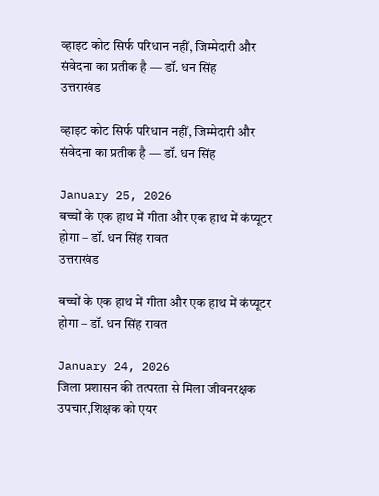व्हाइट कोट सिर्फ परिधान नहीं, जिम्मेदारी और संवेदना का प्रतीक है — डॉ. धन सिंह
उत्तराखंड

व्हाइट कोट सिर्फ परिधान नहीं, जिम्मेदारी और संवेदना का प्रतीक है — डॉ. धन सिंह

January 25, 2026
बच्चों के एक हाथ में गीता और एक हाथ में कंप्यूटर होगा – डॉ. धन सिंह रावत
उत्तराखंड

बच्चों के एक हाथ में गीता और एक हाथ में कंप्यूटर होगा – डॉ. धन सिंह रावत

January 24, 2026
जिला प्रशासन की तत्परता से मिला जीवनरक्षक उपचार,शिक्षक को एयर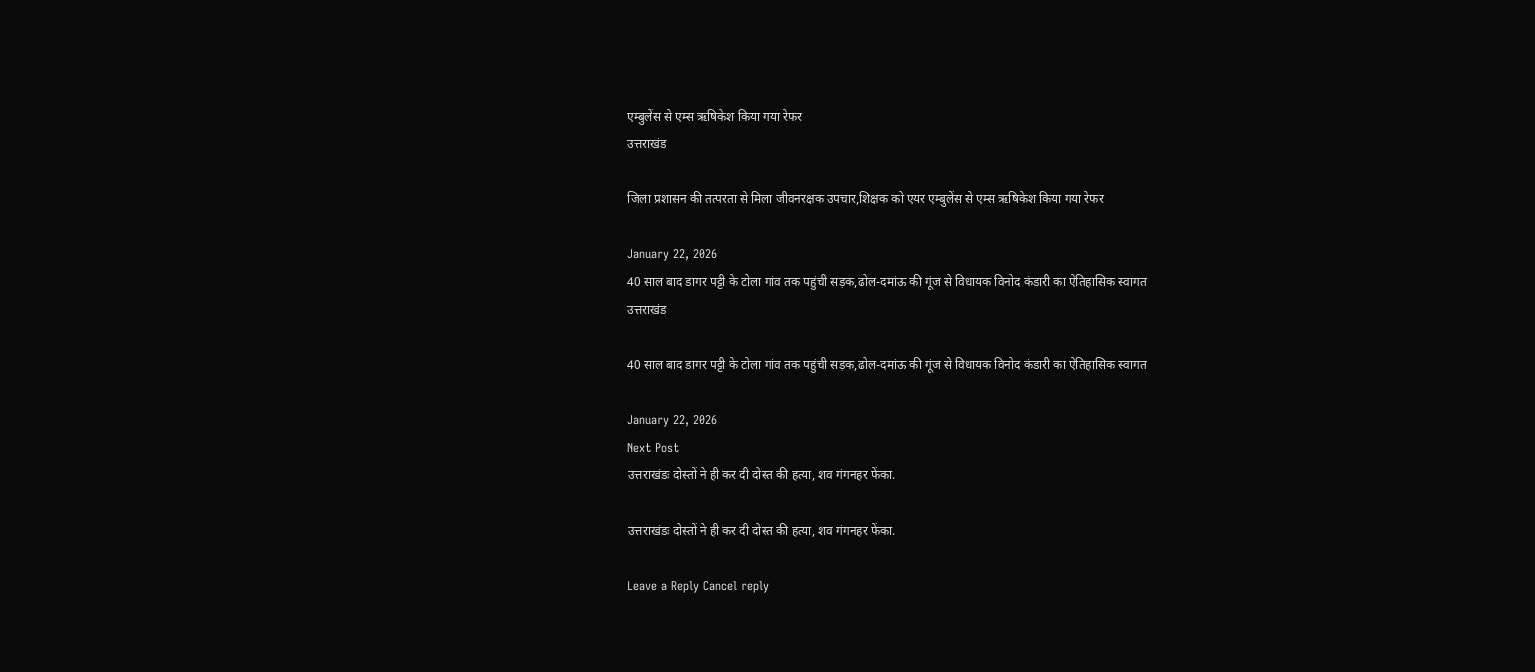एम्बुलेंस से एम्स ऋषिकेश किया गया रेफर
उत्तराखंड

जिला प्रशासन की तत्परता से मिला जीवनरक्षक उपचार,शिक्षक को एयर एम्बुलेंस से एम्स ऋषिकेश किया गया रेफर

January 22, 2026
40 साल बाद डागर पट्टी के टोला गांव तक पहुंची सड़क,ढोल-दमांऊ की गूंज से विधायक विनोद कंडारी का ऐतिहासिक स्वागत
उत्तराखंड

40 साल बाद डागर पट्टी के टोला गांव तक पहुंची सड़क,ढोल-दमांऊ की गूंज से विधायक विनोद कंडारी का ऐतिहासिक स्वागत

January 22, 2026
Next Post
उत्तराखंडः दोस्तों ने ही कर दी दोस्त की हत्या, शव गंगनहर फेंका.

उत्तराखंडः दोस्तों ने ही कर दी दोस्त की हत्या, शव गंगनहर फेंका.

Leave a Reply Cancel reply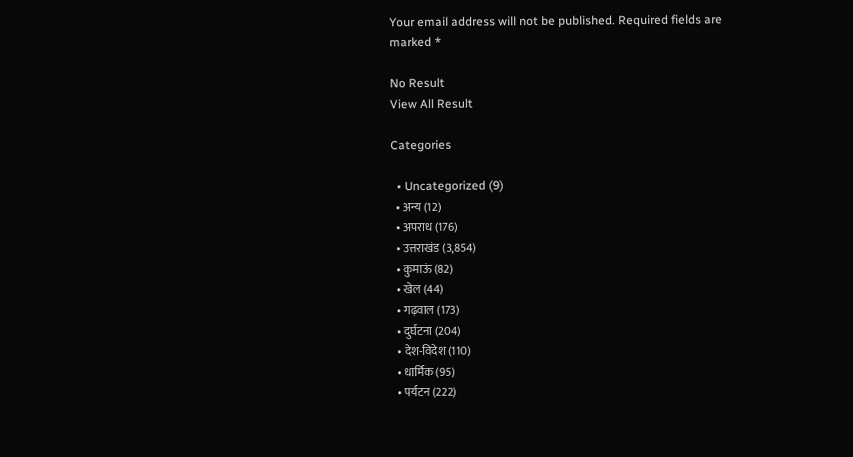Your email address will not be published. Required fields are marked *

No Result
View All Result

Categories

  • Uncategorized (9)
  • अन्य (12)
  • अपराध (176)
  • उत्तराखंड (3,854)
  • कुमाऊं (82)
  • खेल (44)
  • गढ़वाल (173)
  • दुर्घटना (204)
  • देश-विदेश (110)
  • धार्मिक (95)
  • पर्यटन (222)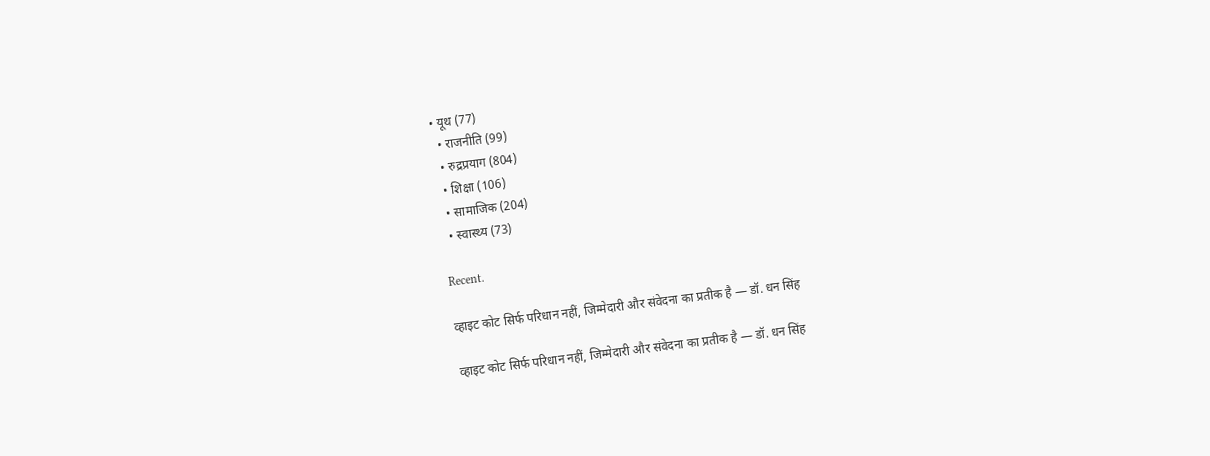• यूथ (77)
  • राजनीति (99)
  • रुद्रप्रयाग (804)
  • शिक्षा (106)
  • सामाजिक (204)
  • स्वास्थ्य (73)

Recent.

व्हाइट कोट सिर्फ परिधान नहीं, जिम्मेदारी और संवेदना का प्रतीक है — डॉ. धन सिंह

व्हाइट कोट सिर्फ परिधान नहीं, जिम्मेदारी और संवेदना का प्रतीक है — डॉ. धन सिंह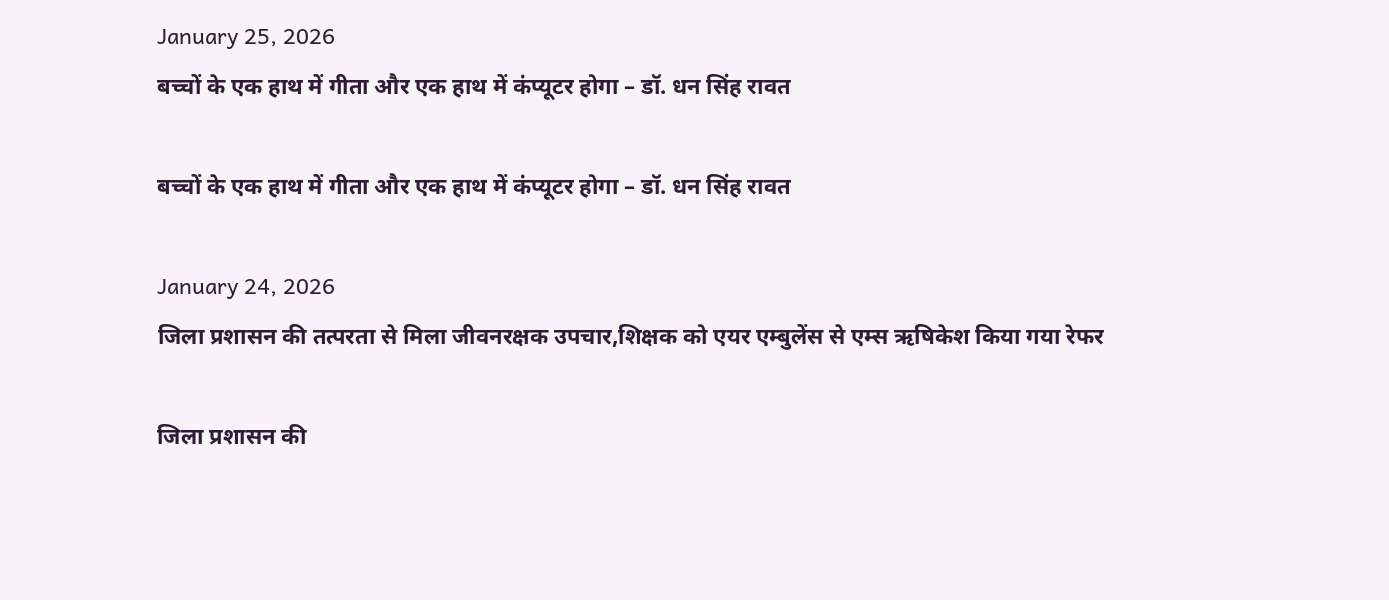January 25, 2026
बच्चों के एक हाथ में गीता और एक हाथ में कंप्यूटर होगा – डॉ. धन सिंह रावत

बच्चों के एक हाथ में गीता और एक हाथ में कंप्यूटर होगा – डॉ. धन सिंह रावत

January 24, 2026
जिला प्रशासन की तत्परता से मिला जीवनरक्षक उपचार,शिक्षक को एयर एम्बुलेंस से एम्स ऋषिकेश किया गया रेफर

जिला प्रशासन की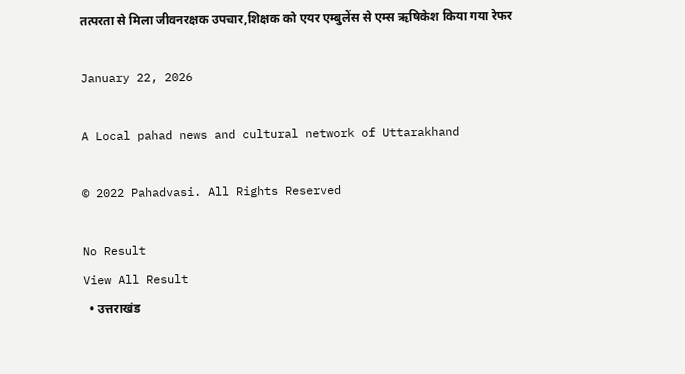तत्परता से मिला जीवनरक्षक उपचार,शिक्षक को एयर एम्बुलेंस से एम्स ऋषिकेश किया गया रेफर

January 22, 2026

A Local pahad news and cultural network of Uttarakhand

© 2022 Pahadvasi. All Rights Reserved

No Result
View All Result
  • उत्तराखंड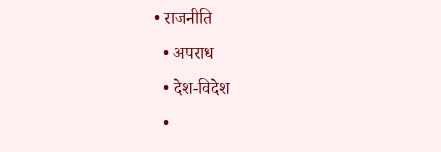• राजनीति
  • अपराध
  • देश-विदेश
  •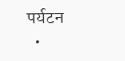पर्यटन
  •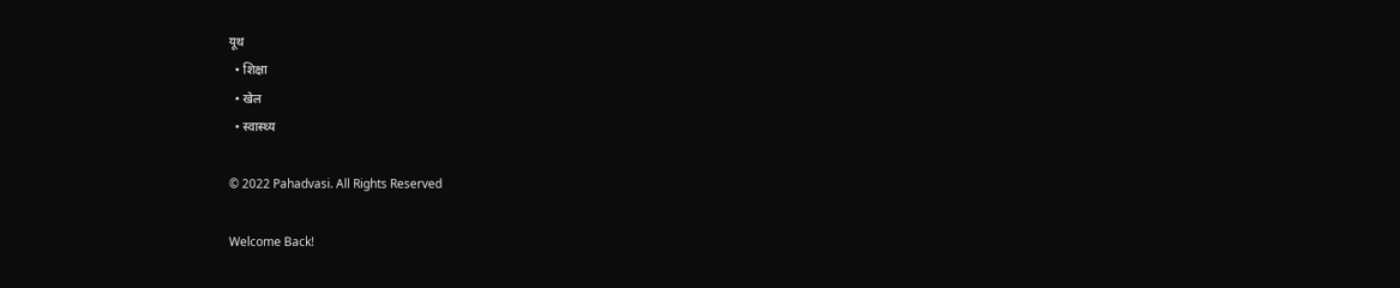यूथ
  • शिक्षा
  • खेल
  • स्वास्थ्य

© 2022 Pahadvasi. All Rights Reserved

Welcome Back!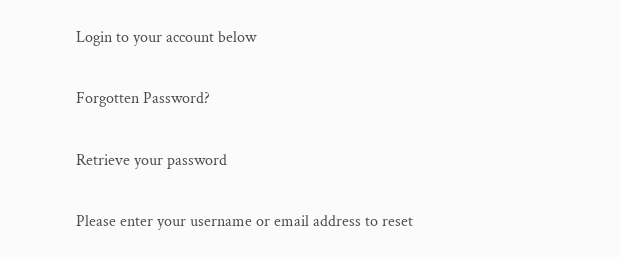Login to your account below

Forgotten Password?

Retrieve your password

Please enter your username or email address to reset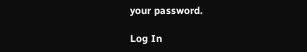your password.

Log In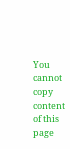You cannot copy content of this page